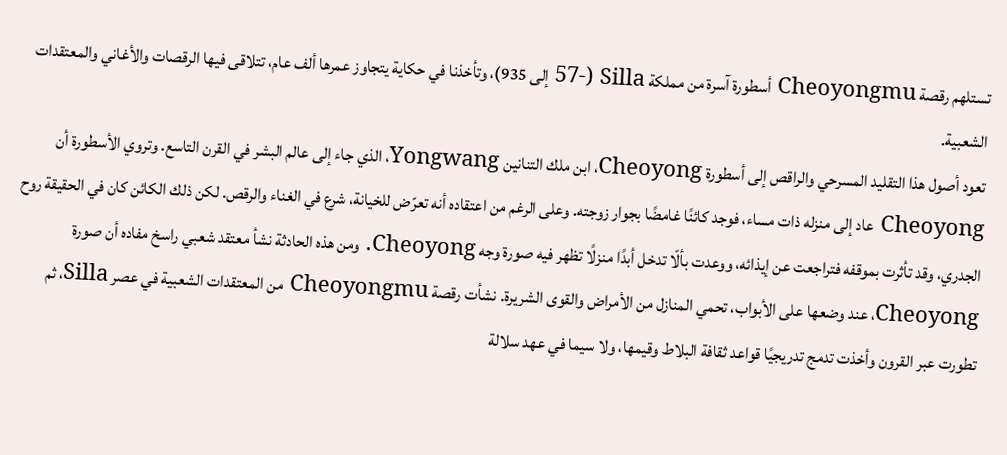تستلهم رقصة Cheoyongmu أسطورة آسرة من مملكة Silla (-57 إلى 935)، وتأخذنا في حكاية يتجاوز عمرها ألف عام، تتلاقى فيها الرقصات والأغاني والمعتقدات الشعبية.
تعود أصول هذا التقليد المسرحي والراقص إلى أسطورة Cheoyong، ابن ملك التنانين Yongwang، الذي جاء إلى عالم البشر في القرن التاسع. وتروي الأسطورة أن Cheoyong عاد إلى منزله ذات مساء، فوجد كائنًا غامضًا بجوار زوجته. وعلى الرغم من اعتقاده أنه تعرّض للخيانة، شرع في الغناء والرقص. لكن ذلك الكائن كان في الحقيقة روح الجدري، وقد تأثرت بموقفه فتراجعت عن إيذائه، ووعدت بألّا تدخل أبدًا منزلًا تظهر فيه صورة وجه Cheoyong. ومن هذه الحادثة نشأ معتقد شعبي راسخ مفاده أن صورة Cheoyong، عند وضعها على الأبواب، تحمي المنازل من الأمراض والقوى الشريرة. نشأت رقصة Cheoyongmu من المعتقدات الشعبية في عصر Silla، ثم تطورت عبر القرون وأخذت تدمج تدريجيًا قواعد ثقافة البلاط وقيمها، ولا سيما في عهد سلالة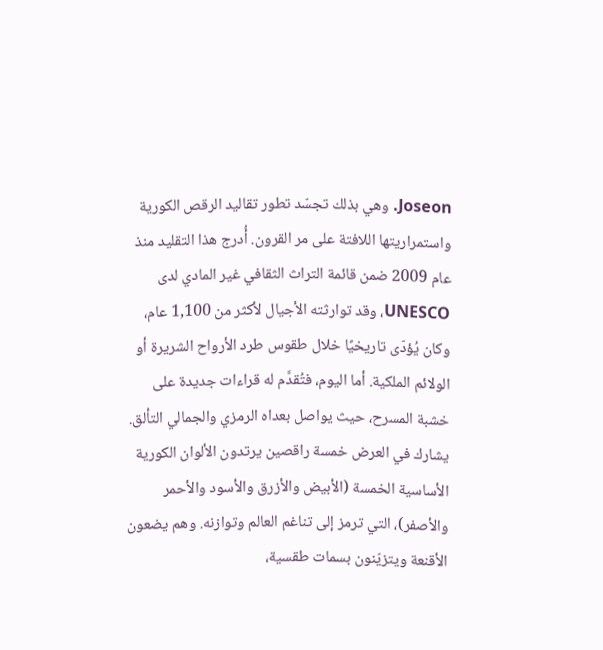Joseon. وهي بذلك تجسّد تطور تقاليد الرقص الكورية واستمراريتها اللافتة على مر القرون. أُدرج هذا التقليد منذ عام 2009 ضمن قائمة التراث الثقافي غير المادي لدى UNESCO، وقد توارثته الأجيال لأكثر من 1,100 عام، وكان يُؤدّى تاريخيًا خلال طقوس طرد الأرواح الشريرة أو الولائم الملكية. أما اليوم، فتُقدَّم له قراءات جديدة على خشبة المسرح، حيث يواصل بعداه الرمزي والجمالي التألق. يشارك في العرض خمسة راقصين يرتدون الألوان الكورية الأساسية الخمسة (الأبيض والأزرق والأسود والأحمر والأصفر)، التي ترمز إلى تناغم العالم وتوازنه. وهم يضعون الأقنعة ويتزيّنون بسمات طقسية،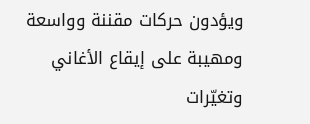ويؤدون حركات مقننة وواسعة ومهيبة على إيقاع الأغاني وتغيّرات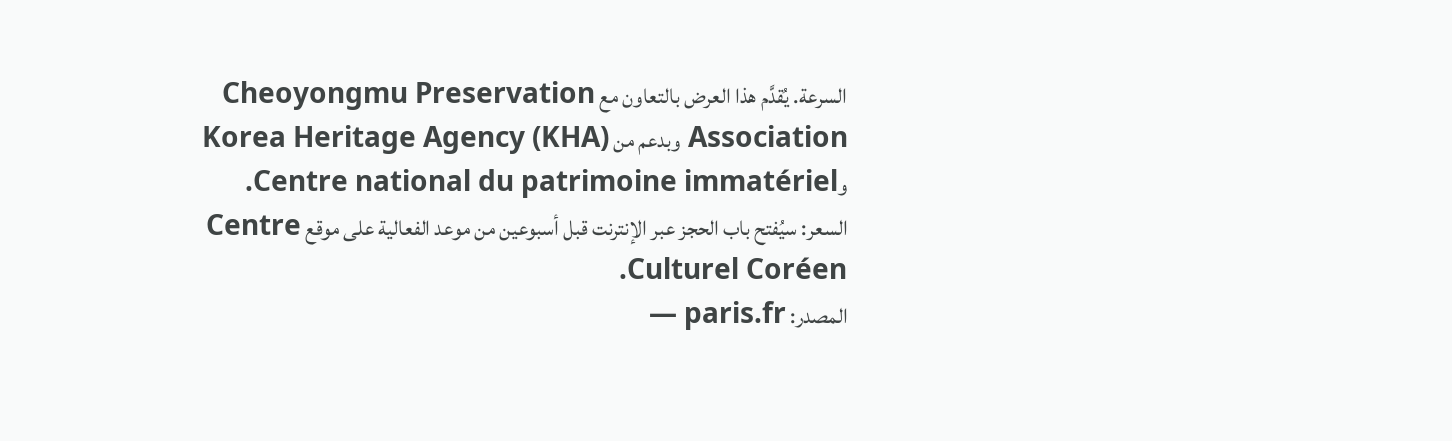السرعة. يُقدَّم هذا العرض بالتعاون مع Cheoyongmu Preservation Association وبدعم من Korea Heritage Agency (KHA) وCentre national du patrimoine immatériel.
السعر: سيُفتح باب الحجز عبر الإنترنت قبل أسبوعين من موعد الفعالية على موقع Centre Culturel Coréen.
المصدر: paris.fr —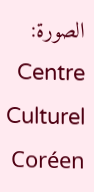الصورة: Centre Culturel Coréen